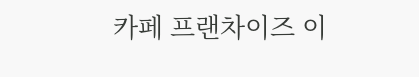카페 프랜차이즈 이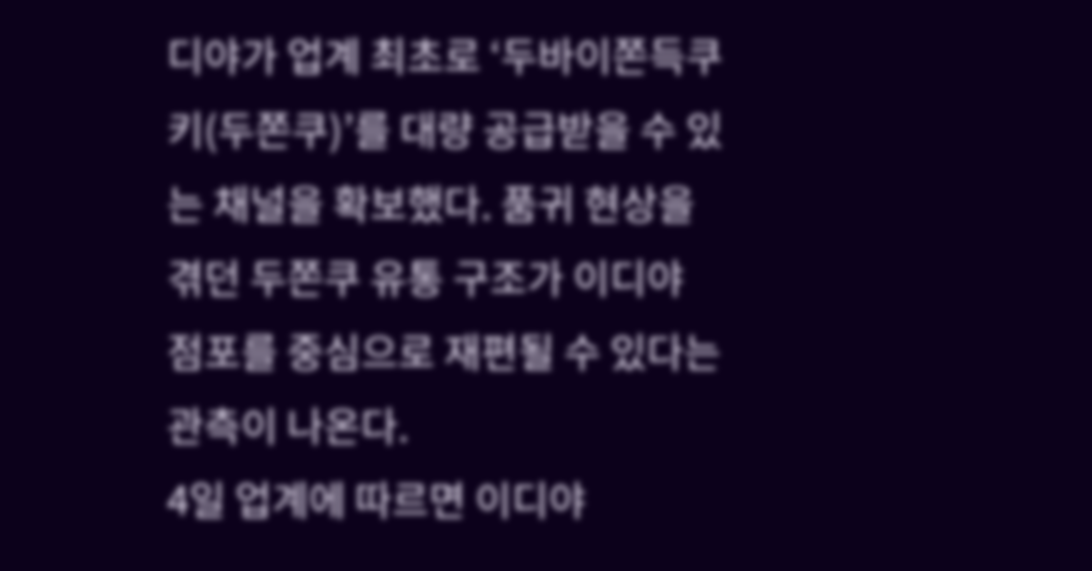디야가 업계 최초로 ‘두바이쫀득쿠키(두쫀쿠)’를 대량 공급받을 수 있는 채널을 확보했다. 품귀 현상을 겪던 두쫀쿠 유통 구조가 이디야 점포를 중심으로 재편될 수 있다는 관측이 나온다.
4일 업계에 따르면 이디야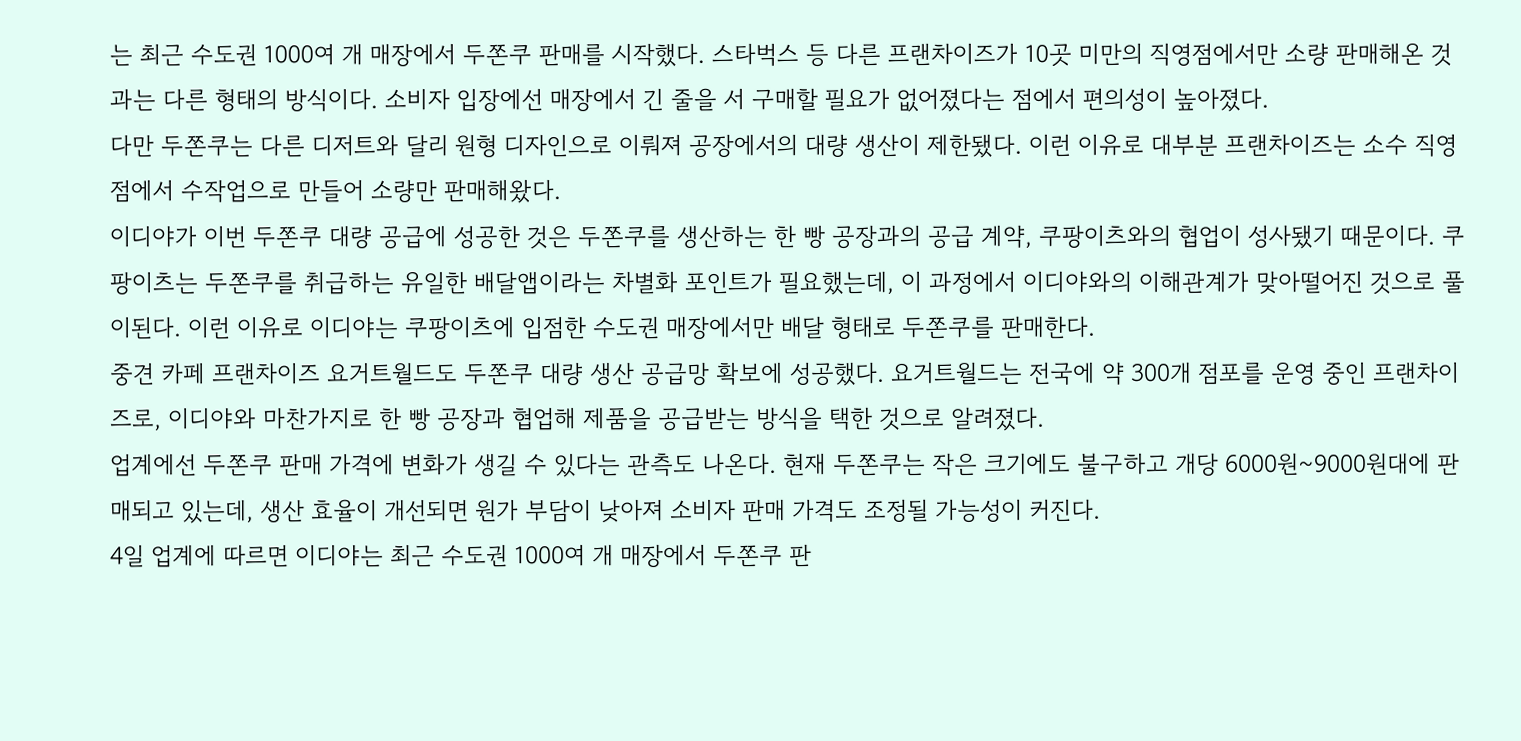는 최근 수도권 1000여 개 매장에서 두쫀쿠 판매를 시작했다. 스타벅스 등 다른 프랜차이즈가 10곳 미만의 직영점에서만 소량 판매해온 것과는 다른 형태의 방식이다. 소비자 입장에선 매장에서 긴 줄을 서 구매할 필요가 없어졌다는 점에서 편의성이 높아졌다.
다만 두쫀쿠는 다른 디저트와 달리 원형 디자인으로 이뤄져 공장에서의 대량 생산이 제한됐다. 이런 이유로 대부분 프랜차이즈는 소수 직영점에서 수작업으로 만들어 소량만 판매해왔다.
이디야가 이번 두쫀쿠 대량 공급에 성공한 것은 두쫀쿠를 생산하는 한 빵 공장과의 공급 계약, 쿠팡이츠와의 협업이 성사됐기 때문이다. 쿠팡이츠는 두쫀쿠를 취급하는 유일한 배달앱이라는 차별화 포인트가 필요했는데, 이 과정에서 이디야와의 이해관계가 맞아떨어진 것으로 풀이된다. 이런 이유로 이디야는 쿠팡이츠에 입점한 수도권 매장에서만 배달 형태로 두쫀쿠를 판매한다.
중견 카페 프랜차이즈 요거트월드도 두쫀쿠 대량 생산 공급망 확보에 성공했다. 요거트월드는 전국에 약 300개 점포를 운영 중인 프랜차이즈로, 이디야와 마찬가지로 한 빵 공장과 협업해 제품을 공급받는 방식을 택한 것으로 알려졌다.
업계에선 두쫀쿠 판매 가격에 변화가 생길 수 있다는 관측도 나온다. 현재 두쫀쿠는 작은 크기에도 불구하고 개당 6000원~9000원대에 판매되고 있는데, 생산 효율이 개선되면 원가 부담이 낮아져 소비자 판매 가격도 조정될 가능성이 커진다.
4일 업계에 따르면 이디야는 최근 수도권 1000여 개 매장에서 두쫀쿠 판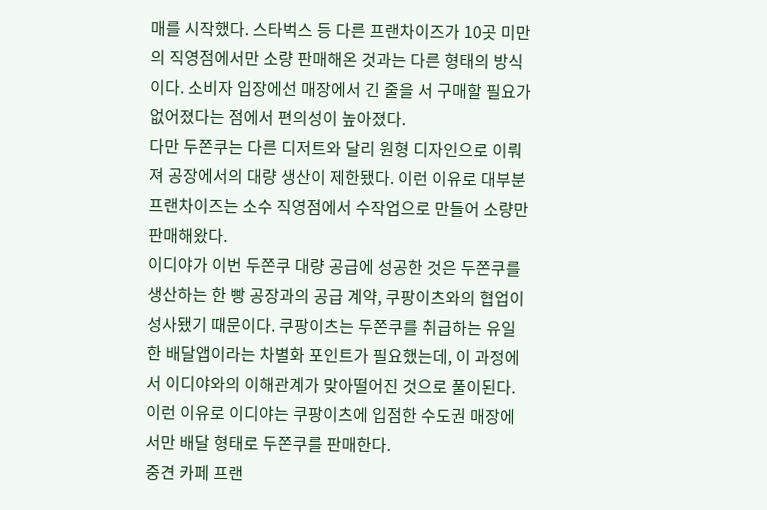매를 시작했다. 스타벅스 등 다른 프랜차이즈가 10곳 미만의 직영점에서만 소량 판매해온 것과는 다른 형태의 방식이다. 소비자 입장에선 매장에서 긴 줄을 서 구매할 필요가 없어졌다는 점에서 편의성이 높아졌다.
다만 두쫀쿠는 다른 디저트와 달리 원형 디자인으로 이뤄져 공장에서의 대량 생산이 제한됐다. 이런 이유로 대부분 프랜차이즈는 소수 직영점에서 수작업으로 만들어 소량만 판매해왔다.
이디야가 이번 두쫀쿠 대량 공급에 성공한 것은 두쫀쿠를 생산하는 한 빵 공장과의 공급 계약, 쿠팡이츠와의 협업이 성사됐기 때문이다. 쿠팡이츠는 두쫀쿠를 취급하는 유일한 배달앱이라는 차별화 포인트가 필요했는데, 이 과정에서 이디야와의 이해관계가 맞아떨어진 것으로 풀이된다. 이런 이유로 이디야는 쿠팡이츠에 입점한 수도권 매장에서만 배달 형태로 두쫀쿠를 판매한다.
중견 카페 프랜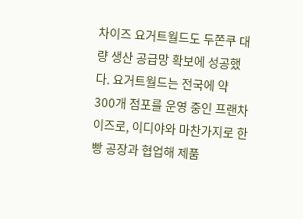차이즈 요거트월드도 두쫀쿠 대량 생산 공급망 확보에 성공했다. 요거트월드는 전국에 약 300개 점포를 운영 중인 프랜차이즈로, 이디야와 마찬가지로 한 빵 공장과 협업해 제품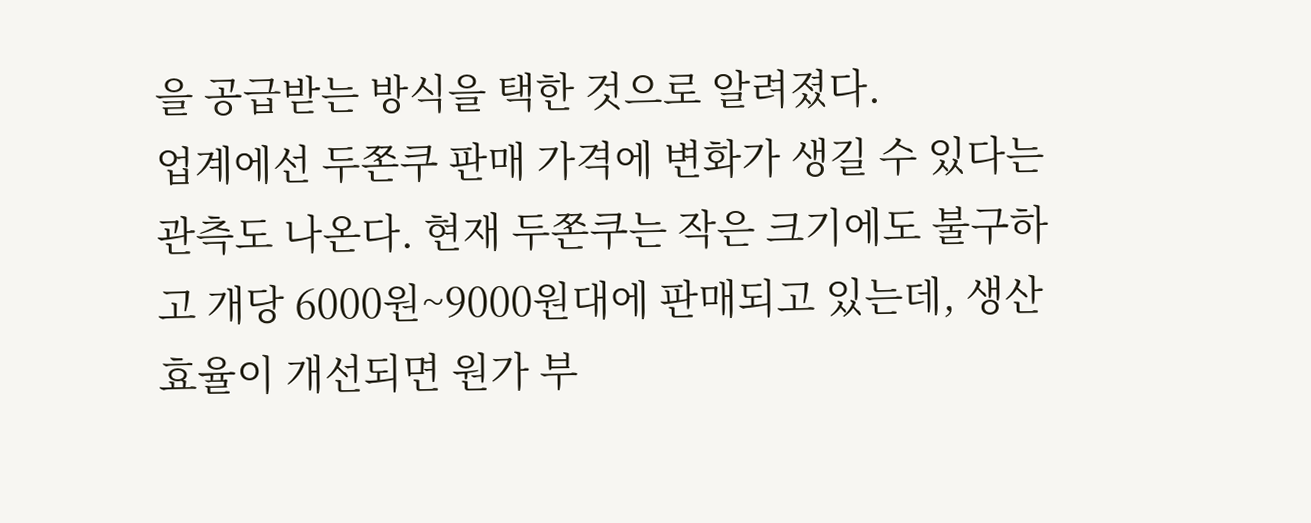을 공급받는 방식을 택한 것으로 알려졌다.
업계에선 두쫀쿠 판매 가격에 변화가 생길 수 있다는 관측도 나온다. 현재 두쫀쿠는 작은 크기에도 불구하고 개당 6000원~9000원대에 판매되고 있는데, 생산 효율이 개선되면 원가 부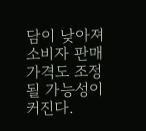담이 낮아져 소비자 판매 가격도 조정될 가능성이 커진다.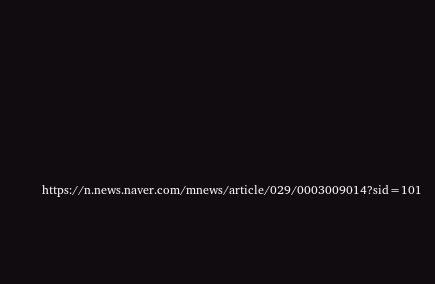https://n.news.naver.com/mnews/article/029/0003009014?sid=101